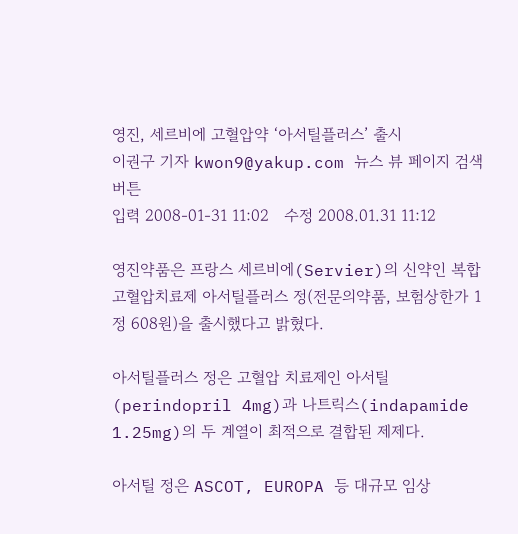영진, 세르비에 고혈압약 ‘아서틸플러스’ 출시
이권구 기자 kwon9@yakup.com 뉴스 뷰 페이지 검색 버튼
입력 2008-01-31 11:02   수정 2008.01.31 11:12

영진약품은 프랑스 세르비에(Servier)의 신약인 복합고혈압치료제 아서틸플러스 정(전문의약품, 보험상한가 1정 608원)을 출시했다고 밝혔다.

아서틸플러스 정은 고혈압 치료제인 아서틸(perindopril 4mg)과 나트릭스(indapamide 1.25mg)의 두 계열이 최적으로 결합된 제제다.

아서틸 정은 ASCOT, EUROPA 등 대규모 임상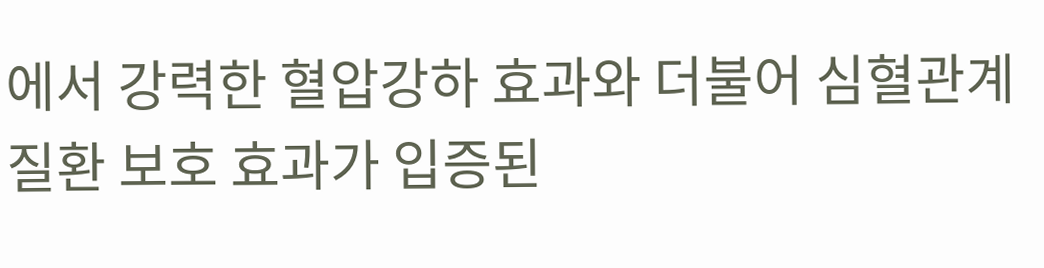에서 강력한 혈압강하 효과와 더불어 심혈관계 질환 보호 효과가 입증된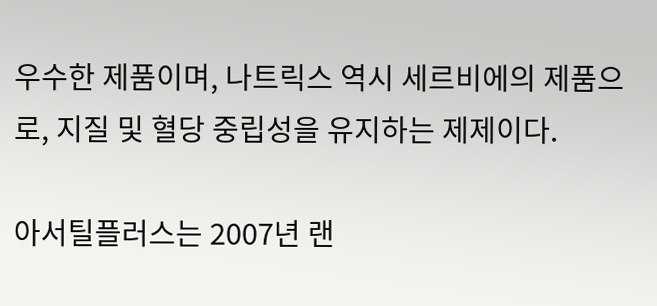우수한 제품이며, 나트릭스 역시 세르비에의 제품으로, 지질 및 혈당 중립성을 유지하는 제제이다.

아서틸플러스는 2007년 랜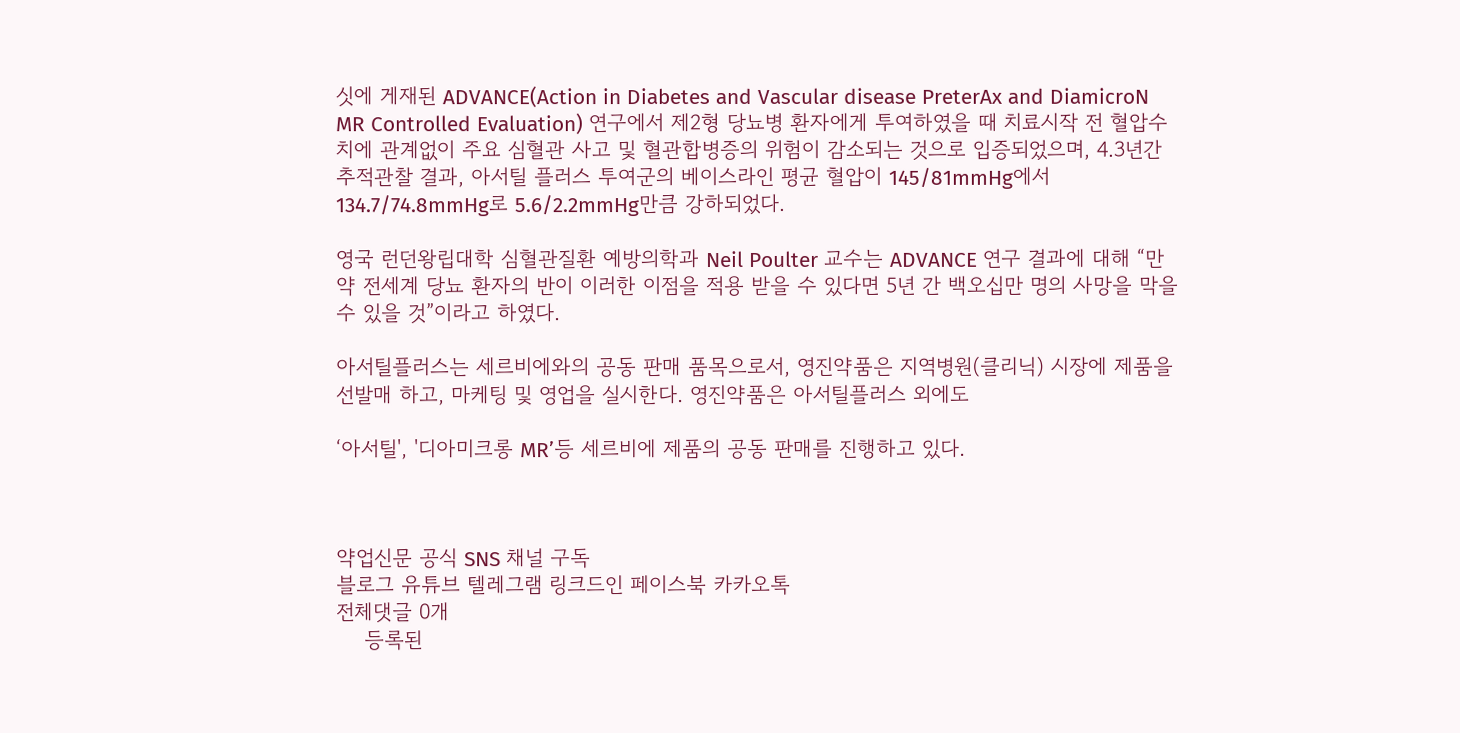싯에 게재된 ADVANCE(Action in Diabetes and Vascular disease PreterAx and DiamicroN MR Controlled Evaluation) 연구에서 제2형 당뇨병 환자에게 투여하였을 때 치료시작 전 혈압수치에 관계없이 주요 심혈관 사고 및 혈관합병증의 위험이 감소되는 것으로 입증되었으며, 4.3년간 추적관찰 결과, 아서틸 플러스 투여군의 베이스라인 평균 혈압이 145/81mmHg에서 134.7/74.8mmHg로 5.6/2.2mmHg만큼 강하되었다.

영국 런던왕립대학 심혈관질환 예방의학과 Neil Poulter 교수는 ADVANCE 연구 결과에 대해 “만약 전세계 당뇨 환자의 반이 이러한 이점을 적용 받을 수 있다면 5년 간 백오십만 명의 사망을 막을 수 있을 것”이라고 하였다.

아서틸플러스는 세르비에와의 공동 판매 품목으로서, 영진약품은 지역병원(클리닉) 시장에 제품을 선발매 하고, 마케팅 및 영업을 실시한다. 영진약품은 아서틸플러스 외에도

‘아서틸', '디아미크롱 MR’등 세르비에 제품의 공동 판매를 진행하고 있다.



약업신문 공식 SNS 채널 구독
블로그 유튜브 텔레그램 링크드인 페이스북 카카오톡
전체댓글 0개
    등록된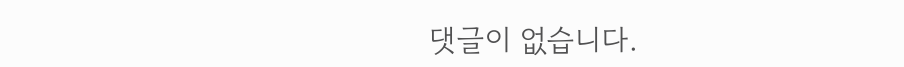댓글이 없습니다.